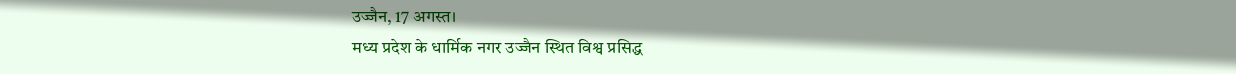उज्जैन, 17 अगस्त।
मध्य प्रदेश के धार्मिक नगर उज्जैन स्थित विश्व प्रसिद्ध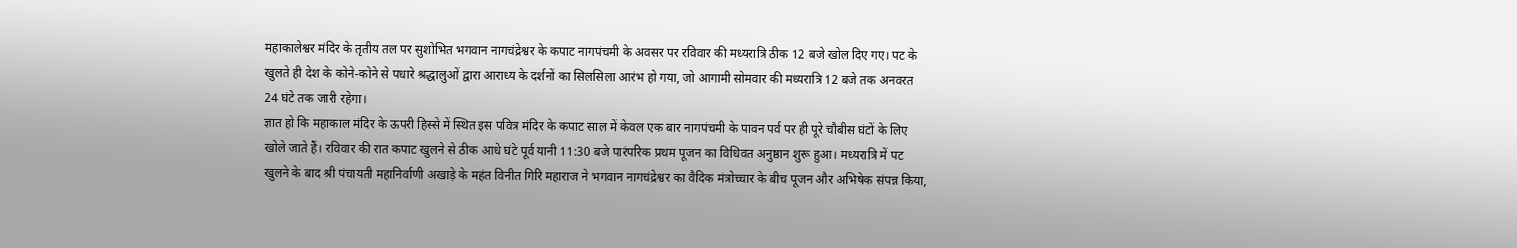महाकालेश्वर मंदिर के तृतीय तल पर सुशोभित भगवान नागचंद्रेश्वर के कपाट नागपंचमी के अवसर पर रविवार की मध्यरात्रि ठीक 12 बजे खोल दिए गए। पट के खुलते ही देश के कोने-कोने से पधारे श्रद्धालुओं द्वारा आराध्य के दर्शनों का सिलसिला आरंभ हो गया, जो आगामी सोमवार की मध्यरात्रि 12 बजे तक अनवरत 24 घंटे तक जारी रहेगा।
ज्ञात हो कि महाकाल मंदिर के ऊपरी हिस्से में स्थित इस पवित्र मंदिर के कपाट साल में केवल एक बार नागपंचमी के पावन पर्व पर ही पूरे चौबीस घंटों के लिए खोले जाते हैं। रविवार की रात कपाट खुलने से ठीक आधे घंटे पूर्व यानी 11:30 बजे पारंपरिक प्रथम पूजन का विधिवत अनुष्ठान शुरू हुआ। मध्यरात्रि में पट खुलने के बाद श्री पंचायती महानिर्वाणी अखाड़े के महंत विनीत गिरि महाराज ने भगवान नागचंद्रेश्वर का वैदिक मंत्रोच्चार के बीच पूजन और अभिषेक संपन्न किया,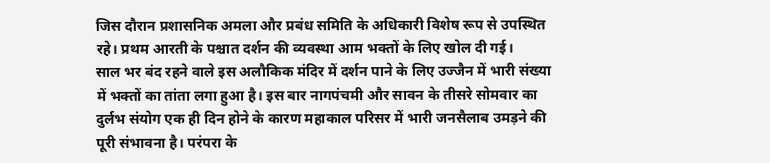जिस दौरान प्रशासनिक अमला और प्रबंध समिति के अधिकारी विशेष रूप से उपस्थित रहे। प्रथम आरती के पश्चात दर्शन की व्यवस्था आम भक्तों के लिए खोल दी गई।
साल भर बंद रहने वाले इस अलौकिक मंदिर में दर्शन पाने के लिए उज्जैन में भारी संख्या में भक्तों का तांता लगा हुआ है। इस बार नागपंचमी और सावन के तीसरे सोमवार का दुर्लभ संयोग एक ही दिन होने के कारण महाकाल परिसर में भारी जनसैलाब उमड़ने की पूरी संभावना है। परंपरा के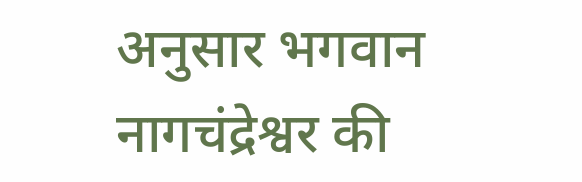अनुसार भगवान नागचंद्रेश्वर की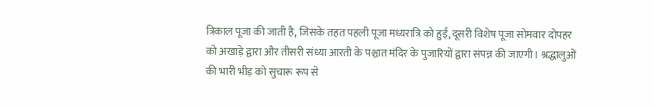त्रिकाल पूजा की जाती है, जिसके तहत पहली पूजा मध्यरात्रि को हुई, दूसरी विशेष पूजा सोमवार दोपहर को अखाड़े द्वारा और तीसरी संध्या आरती के पश्चात मंदिर के पुजारियों द्वारा संपन्न की जाएगी। श्रद्धालुओं की भारी भीड़ को सुचारू रूप से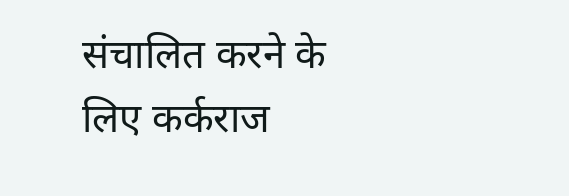संचालित करने के लिए कर्कराज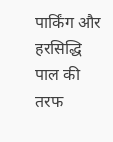पार्किंग और हरसिद्धि पाल की तरफ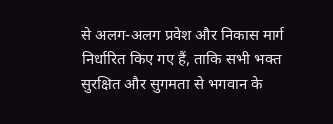से अलग-अलग प्रवेश और निकास मार्ग निर्धारित किए गए हैं, ताकि सभी भक्त सुरक्षित और सुगमता से भगवान के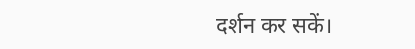दर्शन कर सकें।